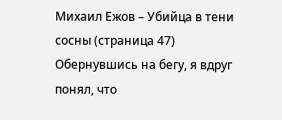Михаил Ежов – Убийца в тени сосны (страница 47)
Обернувшись на бегу, я вдруг понял, что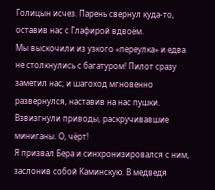Голицын исчез. Парень свернул куда-то, оставив нас с Глафирой вдвоём.
Мы выскочили из узкого «переулка» и едва не столкнулись с багатуром! Пилот сразу заметил нас, и шагоход мгновенно развернулся, наставив на нас пушки. Взвизгнули приводы, раскручивавшие миниганы. О, чёрт!
Я призвал Бера и синхронизировался с ним, заслонив собой Каминскую. В медведя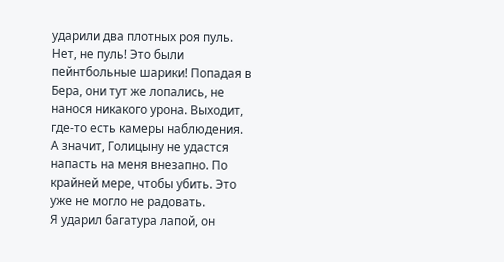ударили два плотных роя пуль.
Нет, не пуль! Это были пейнтбольные шарики! Попадая в Бера, они тут же лопались, не нанося никакого урона. Выходит, где-то есть камеры наблюдения. А значит, Голицыну не удастся напасть на меня внезапно. По крайней мере, чтобы убить. Это уже не могло не радовать.
Я ударил багатура лапой, он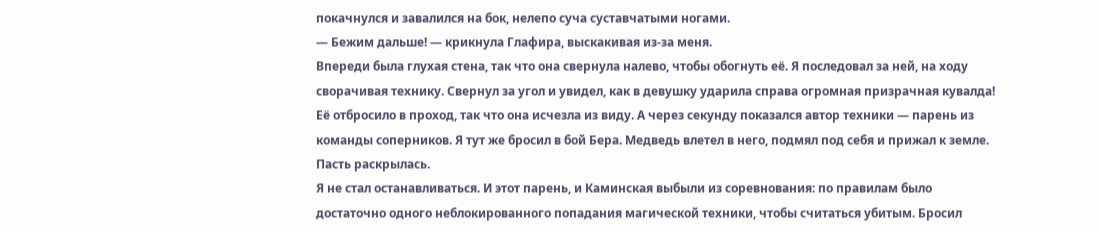покачнулся и завалился на бок, нелепо суча суставчатыми ногами.
— Бежим дальше! — крикнула Глафира, выскакивая из-за меня.
Впереди была глухая стена, так что она свернула налево, чтобы обогнуть её. Я последовал за ней, на ходу сворачивая технику. Свернул за угол и увидел, как в девушку ударила справа огромная призрачная кувалда! Её отбросило в проход, так что она исчезла из виду. А через секунду показался автор техники — парень из команды соперников. Я тут же бросил в бой Бера. Медведь влетел в него, подмял под себя и прижал к земле. Пасть раскрылась.
Я не стал останавливаться. И этот парень, и Каминская выбыли из соревнования: по правилам было достаточно одного неблокированного попадания магической техники, чтобы считаться убитым. Бросил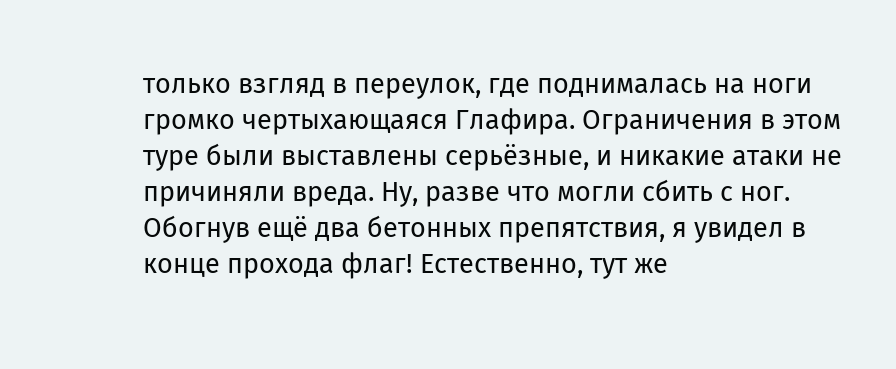только взгляд в переулок, где поднималась на ноги громко чертыхающаяся Глафира. Ограничения в этом туре были выставлены серьёзные, и никакие атаки не причиняли вреда. Ну, разве что могли сбить с ног.
Обогнув ещё два бетонных препятствия, я увидел в конце прохода флаг! Естественно, тут же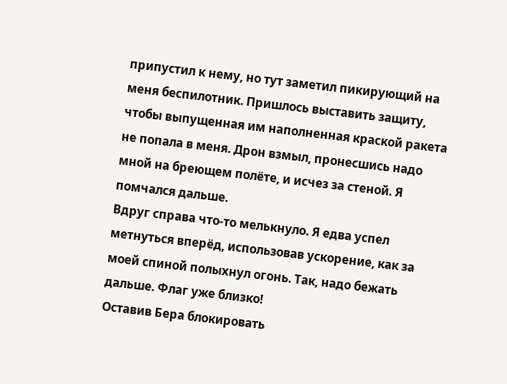припустил к нему, но тут заметил пикирующий на меня беспилотник. Пришлось выставить защиту, чтобы выпущенная им наполненная краской ракета не попала в меня. Дрон взмыл, пронесшись надо мной на бреющем полёте, и исчез за стеной. Я помчался дальше.
Вдруг справа что-то мелькнуло. Я едва успел метнуться вперёд, использовав ускорение, как за моей спиной полыхнул огонь. Так, надо бежать дальше. Флаг уже близко!
Оставив Бера блокировать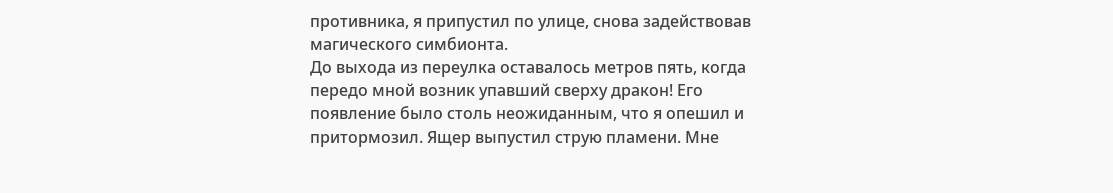противника, я припустил по улице, снова задействовав магического симбионта.
До выхода из переулка оставалось метров пять, когда передо мной возник упавший сверху дракон! Его появление было столь неожиданным, что я опешил и притормозил. Ящер выпустил струю пламени. Мне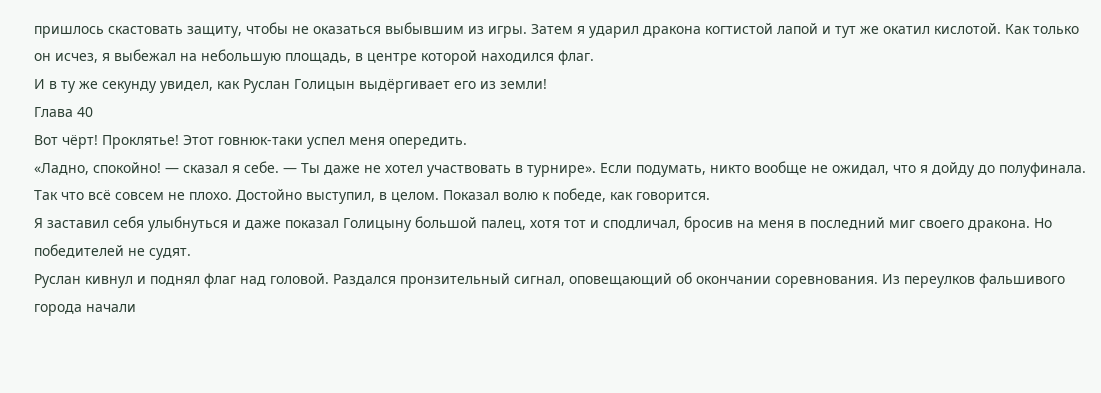пришлось скастовать защиту, чтобы не оказаться выбывшим из игры. Затем я ударил дракона когтистой лапой и тут же окатил кислотой. Как только он исчез, я выбежал на небольшую площадь, в центре которой находился флаг.
И в ту же секунду увидел, как Руслан Голицын выдёргивает его из земли!
Глава 40
Вот чёрт! Проклятье! Этот говнюк-таки успел меня опередить.
«Ладно, спокойно! — сказал я себе. — Ты даже не хотел участвовать в турнире». Если подумать, никто вообще не ожидал, что я дойду до полуфинала. Так что всё совсем не плохо. Достойно выступил, в целом. Показал волю к победе, как говорится.
Я заставил себя улыбнуться и даже показал Голицыну большой палец, хотя тот и сподличал, бросив на меня в последний миг своего дракона. Но победителей не судят.
Руслан кивнул и поднял флаг над головой. Раздался пронзительный сигнал, оповещающий об окончании соревнования. Из переулков фальшивого города начали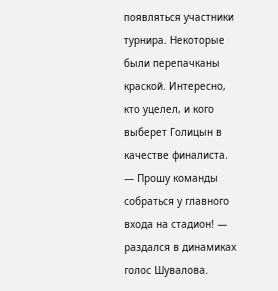появляться участники турнира. Некоторые были перепачканы краской. Интересно, кто уцелел, и кого выберет Голицын в качестве финалиста.
— Прошу команды собраться у главного входа на стадион! — раздался в динамиках голос Шувалова.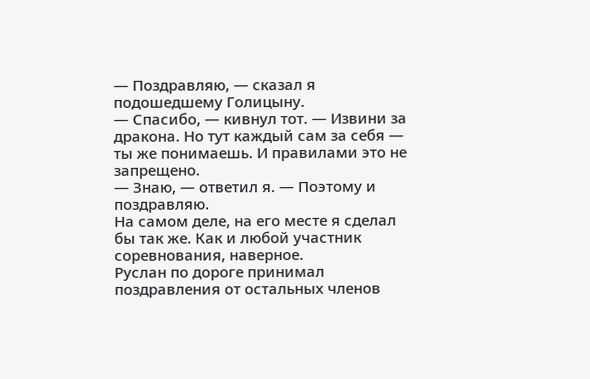— Поздравляю, — сказал я подошедшему Голицыну.
— Спасибо, — кивнул тот. — Извини за дракона. Но тут каждый сам за себя — ты же понимаешь. И правилами это не запрещено.
— Знаю, — ответил я. — Поэтому и поздравляю.
На самом деле, на его месте я сделал бы так же. Как и любой участник соревнования, наверное.
Руслан по дороге принимал поздравления от остальных членов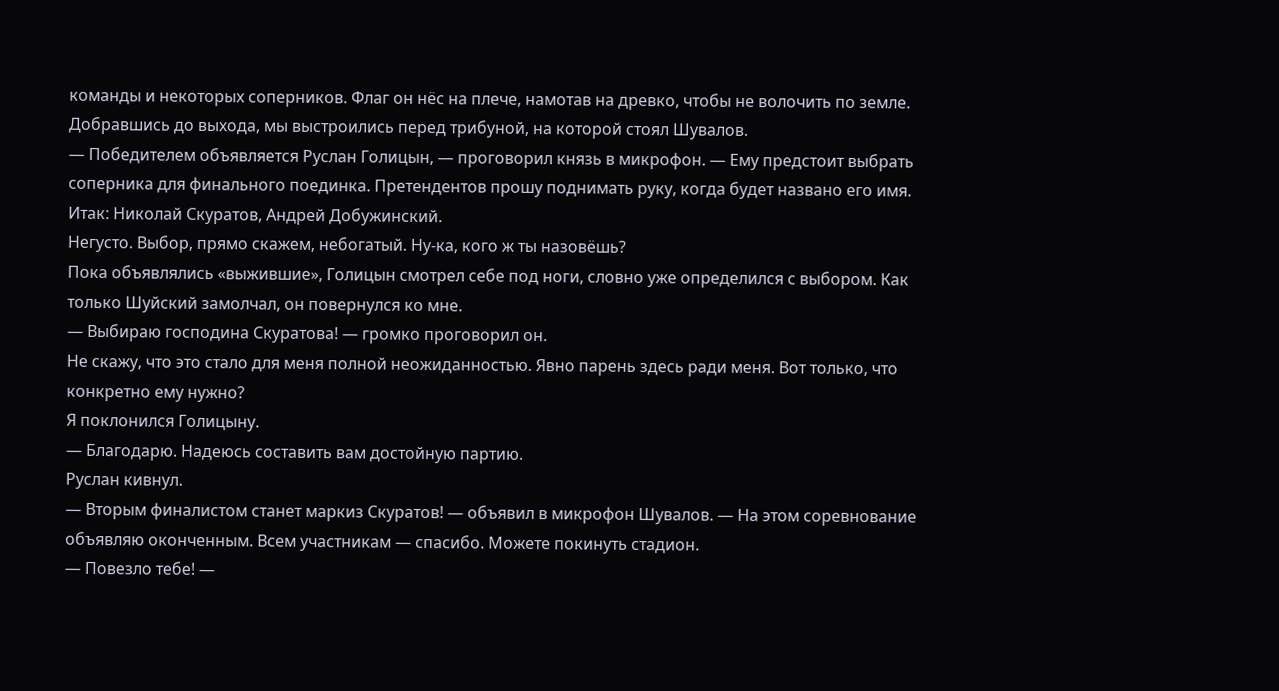команды и некоторых соперников. Флаг он нёс на плече, намотав на древко, чтобы не волочить по земле.
Добравшись до выхода, мы выстроились перед трибуной, на которой стоял Шувалов.
— Победителем объявляется Руслан Голицын, — проговорил князь в микрофон. — Ему предстоит выбрать соперника для финального поединка. Претендентов прошу поднимать руку, когда будет названо его имя. Итак: Николай Скуратов, Андрей Добужинский.
Негусто. Выбор, прямо скажем, небогатый. Ну-ка, кого ж ты назовёшь?
Пока объявлялись «выжившие», Голицын смотрел себе под ноги, словно уже определился с выбором. Как только Шуйский замолчал, он повернулся ко мне.
— Выбираю господина Скуратова! — громко проговорил он.
Не скажу, что это стало для меня полной неожиданностью. Явно парень здесь ради меня. Вот только, что конкретно ему нужно?
Я поклонился Голицыну.
— Благодарю. Надеюсь составить вам достойную партию.
Руслан кивнул.
— Вторым финалистом станет маркиз Скуратов! — объявил в микрофон Шувалов. — На этом соревнование объявляю оконченным. Всем участникам — спасибо. Можете покинуть стадион.
— Повезло тебе! —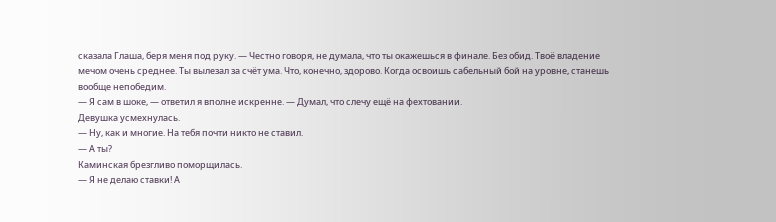сказала Глаша, беря меня под руку. — Честно говоря, не думала, что ты окажешься в финале. Без обид. Твоё владение мечом очень среднее. Ты вылезал за счёт ума. Что, конечно, здорово. Когда освоишь сабельный бой на уровне, станешь вообще непобедим.
— Я сам в шоке, — ответил я вполне искренне. — Думал, что слечу ещё на фехтовании.
Девушка усмехнулась.
— Ну, как и многие. На тебя почти никто не ставил.
— А ты?
Каминская брезгливо поморщилась.
— Я не делаю ставки! А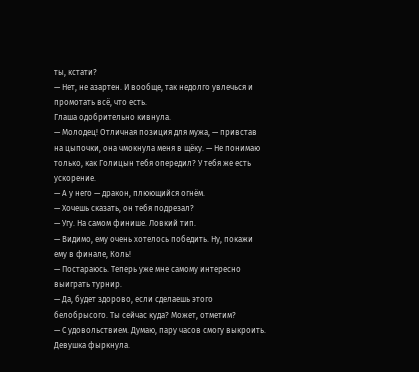ты, кстати?
— Нет, не азартен. И вообще, так недолго увлечься и промотать всё, что есть.
Глаша одобрительно кивнула.
— Молодец! Отличная позиция для мужа, — привстав на цыпочки, она чмокнула меня в щёку. — Не понимаю только, как Голицын тебя опередил? У тебя же есть ускорение.
— А у него — дракон, плюющийся огнём.
— Хочешь сказать, он тебя подрезал?
— Угу. На самом финише. Ловкий тип.
— Видимо, ему очень хотелось победить. Ну, покажи ему в финале, Коль!
— Постараюсь. Теперь уже мне самому интересно выиграть турнир.
— Да, будет здорово, если сделаешь этого белобрысого. Ты сейчас куда? Может, отметим?
— С удовольствием. Думаю, пару часов смогу выкроить.
Девушка фыркнула.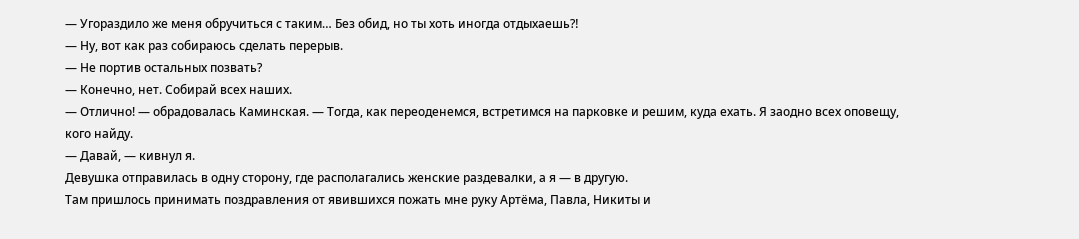— Угораздило же меня обручиться с таким… Без обид, но ты хоть иногда отдыхаешь⁈
— Ну, вот как раз собираюсь сделать перерыв.
— Не портив остальных позвать?
— Конечно, нет. Собирай всех наших.
— Отлично! — обрадовалась Каминская. — Тогда, как переоденемся, встретимся на парковке и решим, куда ехать. Я заодно всех оповещу, кого найду.
— Давай, — кивнул я.
Девушка отправилась в одну сторону, где располагались женские раздевалки, а я — в другую.
Там пришлось принимать поздравления от явившихся пожать мне руку Артёма, Павла, Никиты и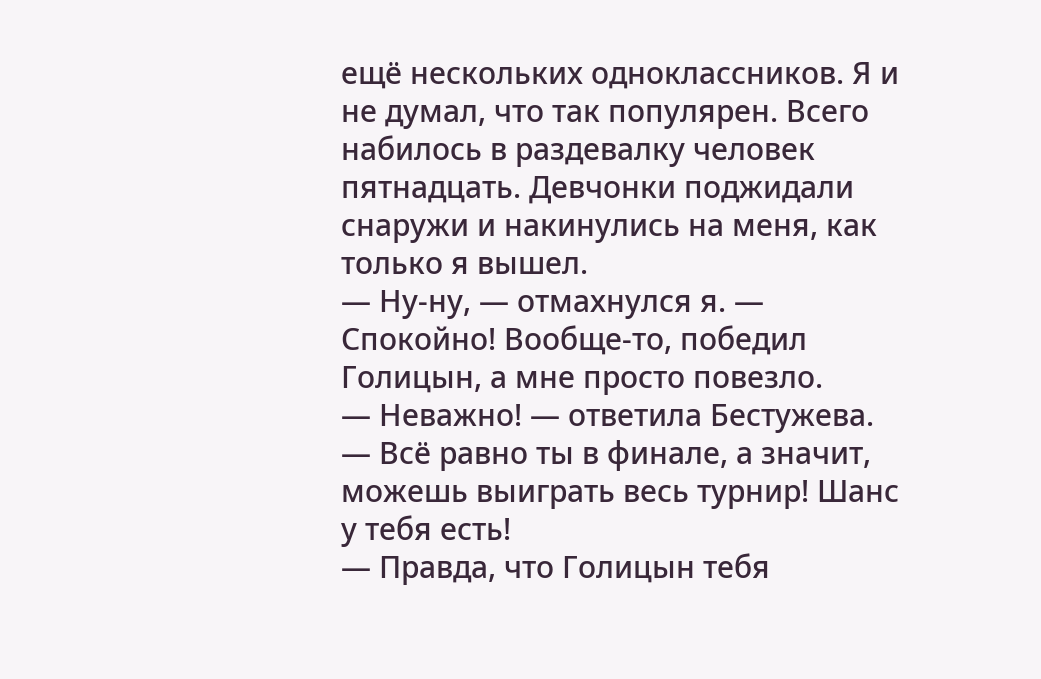ещё нескольких одноклассников. Я и не думал, что так популярен. Всего набилось в раздевалку человек пятнадцать. Девчонки поджидали снаружи и накинулись на меня, как только я вышел.
— Ну-ну, — отмахнулся я. — Спокойно! Вообще-то, победил Голицын, а мне просто повезло.
— Неважно! — ответила Бестужева. — Всё равно ты в финале, а значит, можешь выиграть весь турнир! Шанс у тебя есть!
— Правда, что Голицын тебя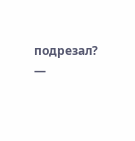подрезал? —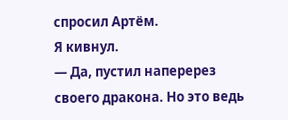спросил Артём.
Я кивнул.
— Да, пустил наперерез своего дракона. Но это ведь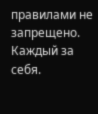правилами не запрещено. Каждый за себя.